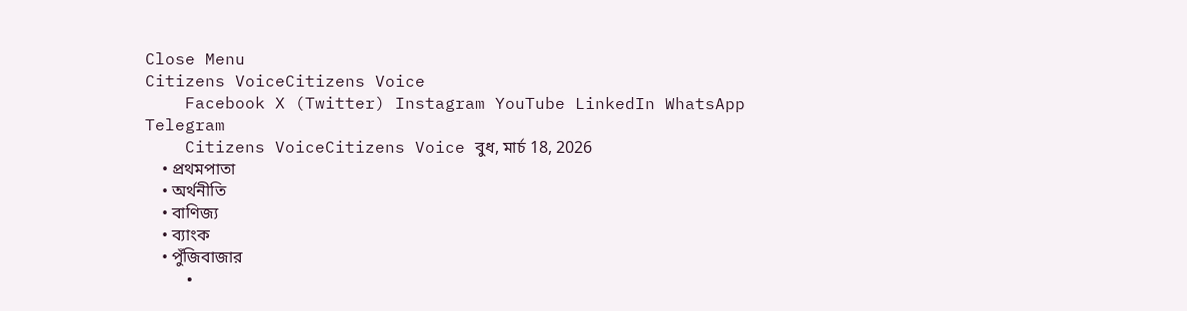Close Menu
Citizens VoiceCitizens Voice
    Facebook X (Twitter) Instagram YouTube LinkedIn WhatsApp Telegram
    Citizens VoiceCitizens Voice বুধ, মার্চ 18, 2026
    • প্রথমপাতা
    • অর্থনীতি
    • বাণিজ্য
    • ব্যাংক
    • পুঁজিবাজার
    •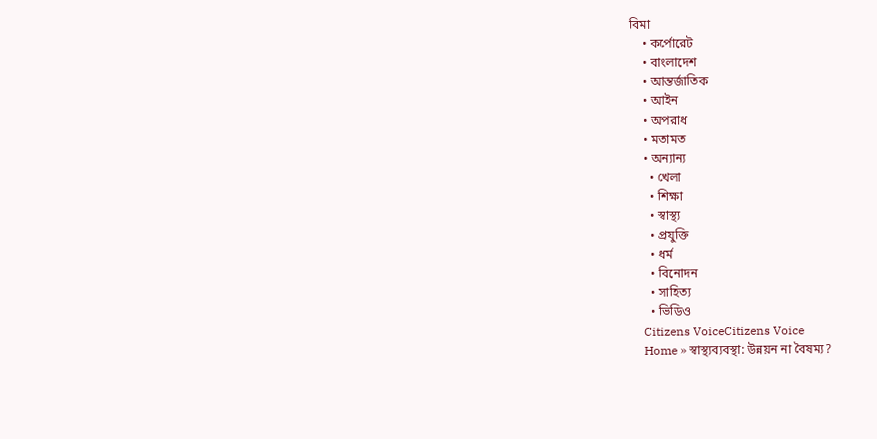বিমা
    • কর্পোরেট
    • বাংলাদেশ
    • আন্তর্জাতিক
    • আইন
    • অপরাধ
    • মতামত
    • অন্যান্য
      • খেলা
      • শিক্ষা
      • স্বাস্থ্য
      • প্রযুক্তি
      • ধর্ম
      • বিনোদন
      • সাহিত্য
      • ভিডিও
    Citizens VoiceCitizens Voice
    Home » স্বাস্থ্যব্যবস্থা: উন্নয়ন না বৈষম্য?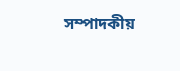সম্পাদকীয়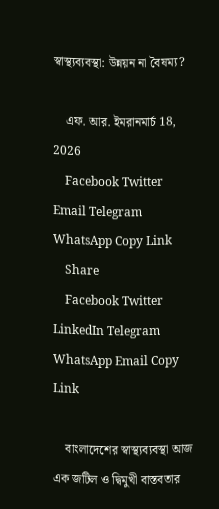স্বাস্থ্যব্যবস্থা: উন্নয়ন না বৈষম্য?

    এফ. আর. ইমরানমার্চ 18, 2026
    Facebook Twitter Email Telegram WhatsApp Copy Link
    Share
    Facebook Twitter LinkedIn Telegram WhatsApp Email Copy Link

    বাংলাদেশের স্বাস্থ্যব্যবস্থা আজ এক জটিল ও দ্বিমুখী বাস্তবতার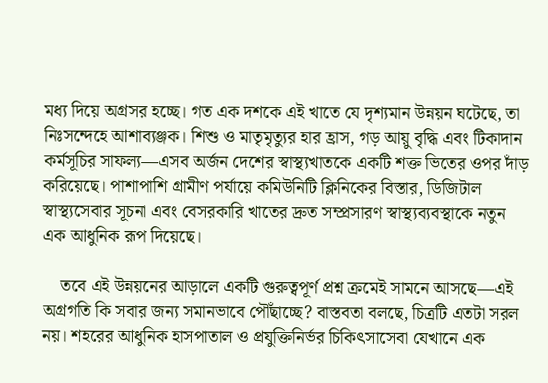মধ্য দিয়ে অগ্রসর হচ্ছে। গত এক দশকে এই খাতে যে দৃশ্যমান উন্নয়ন ঘটেছে, তা নিঃসন্দেহে আশাব্যঞ্জক। শিশু ও মাতৃমৃত্যুর হার হ্রাস, গড় আয়ু বৃদ্ধি এবং টিকাদান কর্মসূচির সাফল্য—এসব অর্জন দেশের স্বাস্থ্যখাতকে একটি শক্ত ভিতের ওপর দাঁড় করিয়েছে। পাশাপাশি গ্রামীণ পর্যায়ে কমিউনিটি ক্লিনিকের বিস্তার, ডিজিটাল স্বাস্থ্যসেবার সূচনা এবং বেসরকারি খাতের দ্রুত সম্প্রসারণ স্বাস্থ্যব্যবস্থাকে নতুন এক আধুনিক রূপ দিয়েছে।

    তবে এই উন্নয়নের আড়ালে একটি গুরুত্বপূর্ণ প্রশ্ন ক্রমেই সামনে আসছে—এই অগ্রগতি কি সবার জন্য সমানভাবে পৌঁছাচ্ছে? বাস্তবতা বলছে, চিত্রটি এতটা সরল নয়। শহরের আধুনিক হাসপাতাল ও প্রযুক্তিনির্ভর চিকিৎসাসেবা যেখানে এক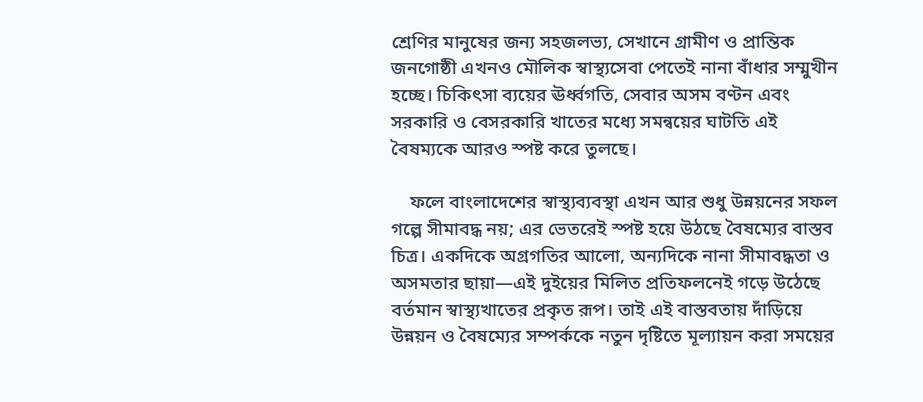শ্রেণির মানুষের জন্য সহজলভ্য, সেখানে গ্রামীণ ও প্রান্তিক জনগোষ্ঠী এখনও মৌলিক স্বাস্থ্যসেবা পেতেই নানা বাঁধার সম্মুখীন হচ্ছে। চিকিৎসা ব্যয়ের ঊর্ধ্বগতি, সেবার অসম বণ্টন এবং সরকারি ও বেসরকারি খাতের মধ্যে সমন্বয়ের ঘাটতি এই বৈষম্যকে আরও স্পষ্ট করে তুলছে।

    ফলে বাংলাদেশের স্বাস্থ্যব্যবস্থা এখন আর শুধু উন্নয়নের সফল গল্পে সীমাবদ্ধ নয়; এর ভেতরেই স্পষ্ট হয়ে উঠছে বৈষম্যের বাস্তব চিত্র। একদিকে অগ্রগতির আলো, অন্যদিকে নানা সীমাবদ্ধতা ও অসমতার ছায়া—এই দুইয়ের মিলিত প্রতিফলনেই গড়ে উঠেছে বর্তমান স্বাস্থ্যখাতের প্রকৃত রূপ। তাই এই বাস্তবতায় দাঁড়িয়ে উন্নয়ন ও বৈষম্যের সম্পর্ককে নতুন দৃষ্টিতে মূল্যায়ন করা সময়ের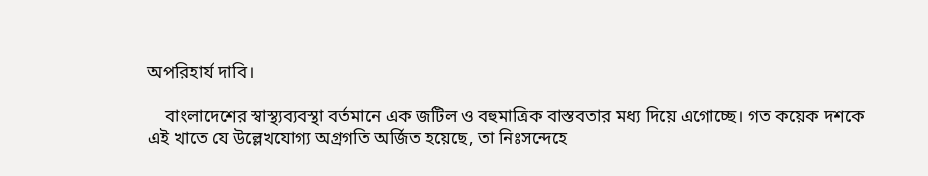অপরিহার্য দাবি।

    বাংলাদেশের স্বাস্থ্যব্যবস্থা বর্তমানে এক জটিল ও বহুমাত্রিক বাস্তবতার মধ্য দিয়ে এগোচ্ছে। গত কয়েক দশকে এই খাতে যে উল্লেখযোগ্য অগ্রগতি অর্জিত হয়েছে, তা নিঃসন্দেহে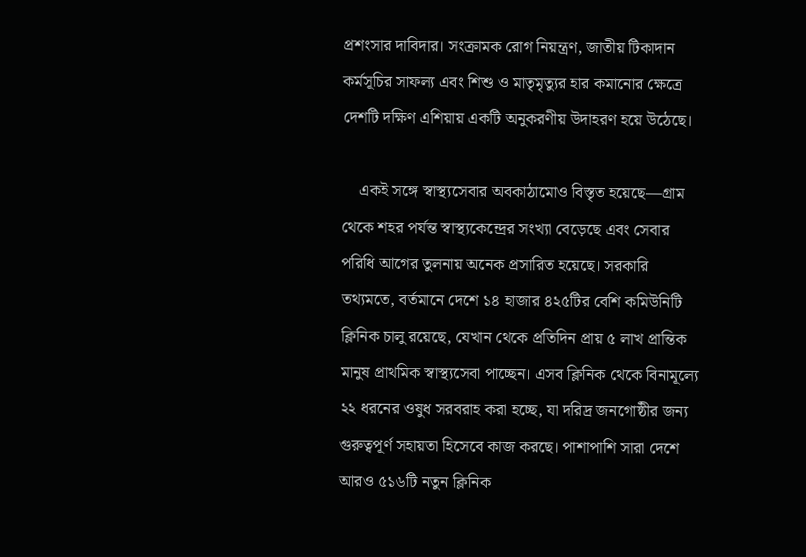প্রশংসার দাবিদার। সংক্রামক রোগ নিয়ন্ত্রণ, জাতীয় টিকাদান কর্মসূচির সাফল্য এবং শিশু ও মাতৃমৃত্যুর হার কমানোর ক্ষেত্রে দেশটি দক্ষিণ এশিয়ায় একটি অনুকরণীয় উদাহরণ হয়ে উঠেছে।

    একই সঙ্গে স্বাস্থ্যসেবার অবকাঠামোও বিস্তৃত হয়েছে—গ্রাম থেকে শহর পর্যন্ত স্বাস্থ্যকেন্দ্রের সংখ্যা বেড়েছে এবং সেবার পরিধি আগের তুলনায় অনেক প্রসারিত হয়েছে। সরকারি তথ্যমতে, বর্তমানে দেশে ১৪ হাজার ৪২৫টির বেশি কমিউনিটি ক্লিনিক চালু রয়েছে, যেখান থেকে প্রতিদিন প্রায় ৫ লাখ প্রান্তিক মানুষ প্রাথমিক স্বাস্থ্যসেবা পাচ্ছেন। এসব ক্লিনিক থেকে বিনামূল্যে ২২ ধরনের ওষুধ সরবরাহ করা হচ্ছে, যা দরিদ্র জনগোষ্ঠীর জন্য গুরুত্বপূর্ণ সহায়তা হিসেবে কাজ করছে। পাশাপাশি সারা দেশে আরও ৫১৬টি নতুন ক্লিনিক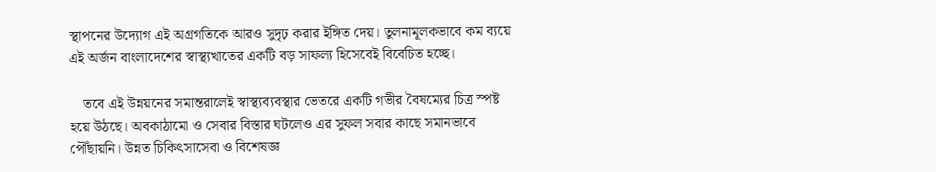স্থাপনের উদ্যোগ এই অগ্রগতিকে আরও সুদৃঢ় করার ইঙ্গিত দেয়। তুলনামূলকভাবে কম ব্যয়ে এই অর্জন বাংলাদেশের স্বাস্থ্যখাতের একটি বড় সাফল্য হিসেবেই বিবেচিত হচ্ছে।

    তবে এই উন্নয়নের সমান্তরালেই স্বাস্থ্যব্যবস্থার ভেতরে একটি গভীর বৈষম্যের চিত্র স্পষ্ট হয়ে উঠছে। অবকাঠামো ও সেবার বিস্তার ঘটলেও এর সুফল সবার কাছে সমানভাবে পৌঁছায়নি। উন্নত চিকিৎসাসেবা ও বিশেষজ্ঞ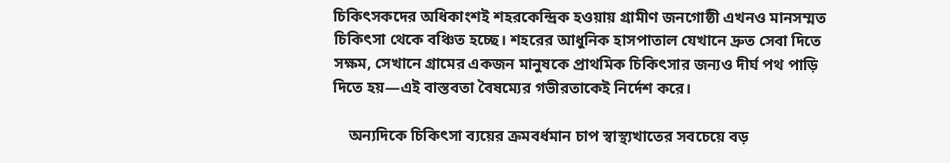চিকিৎসকদের অধিকাংশই শহরকেন্দ্রিক হওয়ায় গ্রামীণ জনগোষ্ঠী এখনও মানসম্মত চিকিৎসা থেকে বঞ্চিত হচ্ছে। শহরের আধুনিক হাসপাতাল যেখানে দ্রুত সেবা দিতে সক্ষম, সেখানে গ্রামের একজন মানুষকে প্রাথমিক চিকিৎসার জন্যও দীর্ঘ পথ পাড়ি দিতে হয়—এই বাস্তবতা বৈষম্যের গভীরতাকেই নির্দেশ করে।

    অন্যদিকে চিকিৎসা ব্যয়ের ক্রমবর্ধমান চাপ স্বাস্থ্যখাতের সবচেয়ে বড়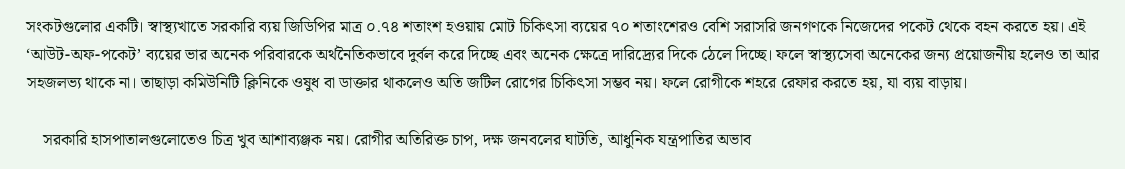সংকটগুলোর একটি। স্বাস্থ্যখাতে সরকারি ব্যয় জিডিপির মাত্র ০.৭৪ শতাংশ হওয়ায় মোট চিকিৎসা ব্যয়ের ৭০ শতাংশেরও বেশি সরাসরি জনগণকে নিজেদের পকেট থেকে বহন করতে হয়। এই ‘আউট-অফ-পকেট’ ব্যয়ের ভার অনেক পরিবারকে অর্থনৈতিকভাবে দুর্বল করে দিচ্ছে এবং অনেক ক্ষেত্রে দারিদ্র্যের দিকে ঠেলে দিচ্ছে। ফলে স্বাস্থ্যসেবা অনেকের জন্য প্রয়োজনীয় হলেও তা আর সহজলভ্য থাকে না। তাছাড়া কমিউনিটি ক্লিনিকে ওষুধ বা ডাক্তার থাকলেও অতি জটিল রোগের চিকিৎসা সম্ভব নয়। ফলে রোগীকে শহরে রেফার করতে হয়, যা ব্যয় বাড়ায়।

    সরকারি হাসপাতালগুলোতেও চিত্র খুব আশাব্যঞ্জক নয়। রোগীর অতিরিক্ত চাপ, দক্ষ জনবলের ঘাটতি, আধুনিক যন্ত্রপাতির অভাব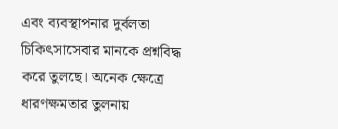এবং ব্যবস্থাপনার দুর্বলতা চিকিৎসাসেবার মানকে প্রশ্নবিদ্ধ করে তুলছে। অনেক ক্ষেত্রে ধারণক্ষমতার তুলনায়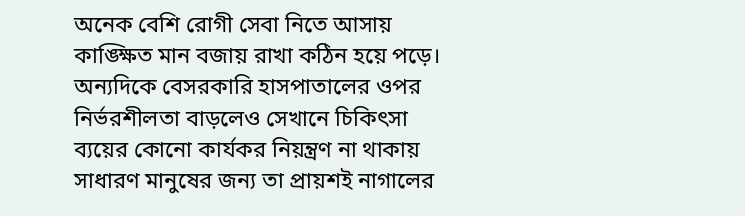অনেক বেশি রোগী সেবা নিতে আসায় কাঙ্ক্ষিত মান বজায় রাখা কঠিন হয়ে পড়ে। অন্যদিকে বেসরকারি হাসপাতালের ওপর নির্ভরশীলতা বাড়লেও সেখানে চিকিৎসা ব্যয়ের কোনো কার্যকর নিয়ন্ত্রণ না থাকায় সাধারণ মানুষের জন্য তা প্রায়শই নাগালের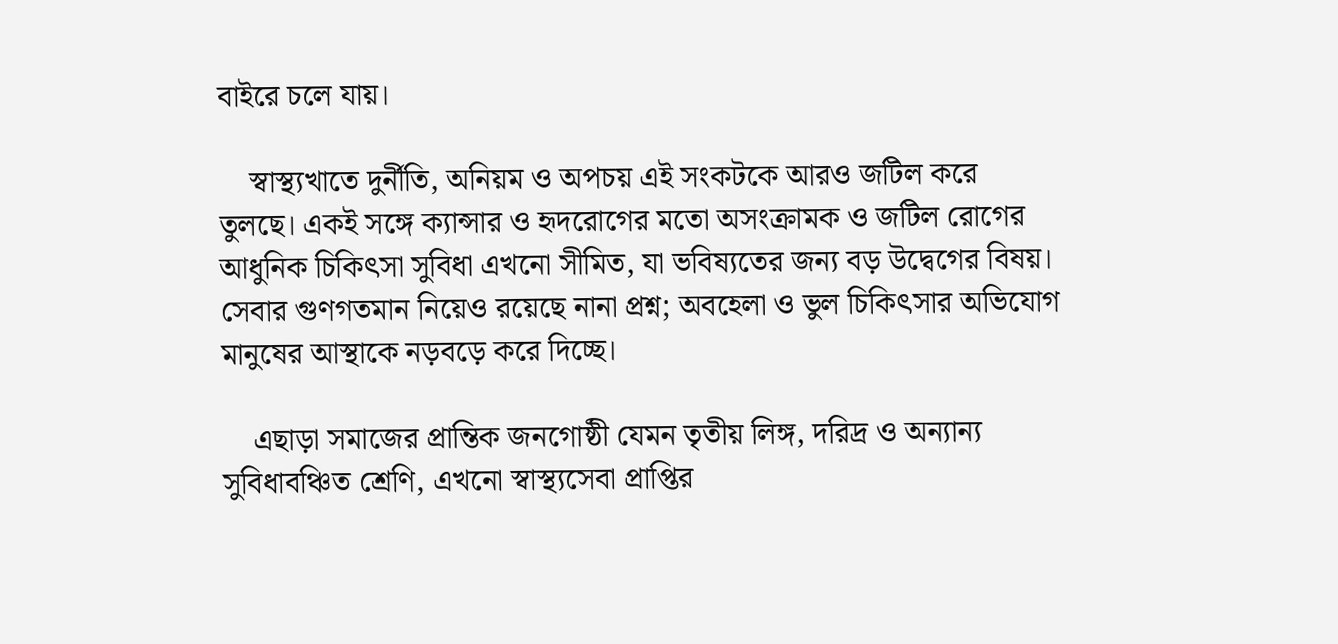বাইরে চলে যায়।

    স্বাস্থ্যখাতে দুর্নীতি, অনিয়ম ও অপচয় এই সংকটকে আরও জটিল করে তুলছে। একই সঙ্গে ক্যান্সার ও হৃদরোগের মতো অসংক্রামক ও জটিল রোগের আধুনিক চিকিৎসা সুবিধা এখনো সীমিত, যা ভবিষ্যতের জন্য বড় উদ্বেগের বিষয়। সেবার গুণগতমান নিয়েও রয়েছে নানা প্রশ্ন; অবহেলা ও ভুল চিকিৎসার অভিযোগ মানুষের আস্থাকে নড়বড়ে করে দিচ্ছে।

    এছাড়া সমাজের প্রান্তিক জনগোষ্ঠী যেমন তৃতীয় লিঙ্গ, দরিদ্র ও অন্যান্য সুবিধাবঞ্চিত শ্রেণি, এখনো স্বাস্থ্যসেবা প্রাপ্তির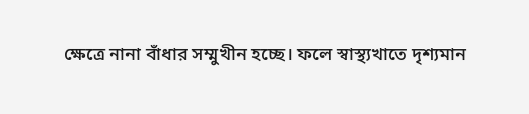ক্ষেত্রে নানা বাঁধার সম্মুখীন হচ্ছে। ফলে স্বাস্থ্যখাতে দৃশ্যমান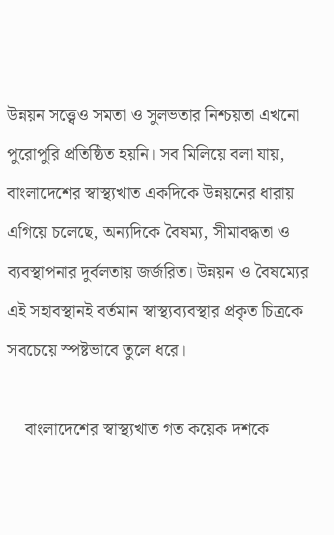উন্নয়ন সত্ত্বেও সমতা ও সুলভতার নিশ্চয়তা এখনো পুরোপুরি প্রতিষ্ঠিত হয়নি। সব মিলিয়ে বলা যায়, বাংলাদেশের স্বাস্থ্যখাত একদিকে উন্নয়নের ধারায় এগিয়ে চলেছে, অন্যদিকে বৈষম্য, সীমাবদ্ধতা ও ব্যবস্থাপনার দুর্বলতায় জর্জরিত। উন্নয়ন ও বৈষম্যের এই সহাবস্থানই বর্তমান স্বাস্থ্যব্যবস্থার প্রকৃত চিত্রকে সবচেয়ে স্পষ্টভাবে তুলে ধরে।

    বাংলাদেশের স্বাস্থ্যখাত গত কয়েক দশকে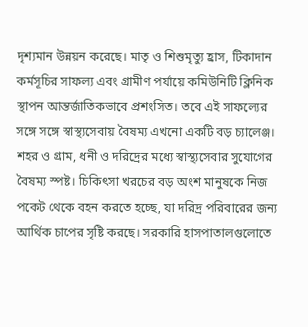দৃশ্যমান উন্নয়ন করেছে। মাতৃ ও শিশুমৃত্যু হ্রাস, টিকাদান কর্মসূচির সাফল্য এবং গ্রামীণ পর্যায়ে কমিউনিটি ক্লিনিক স্থাপন আন্তর্জাতিকভাবে প্রশংসিত। তবে এই সাফল্যের সঙ্গে সঙ্গে স্বাস্থ্যসেবায় বৈষম্য এখনো একটি বড় চ্যালেঞ্জ। শহর ও গ্রাম, ধনী ও দরিদ্রের মধ্যে স্বাস্থ্যসেবার সুযোগের বৈষম্য স্পষ্ট। চিকিৎসা খরচের বড় অংশ মানুষকে নিজ পকেট থেকে বহন করতে হচ্ছে, যা দরিদ্র পরিবারের জন্য আর্থিক চাপের সৃষ্টি করছে। সরকারি হাসপাতালগুলোতে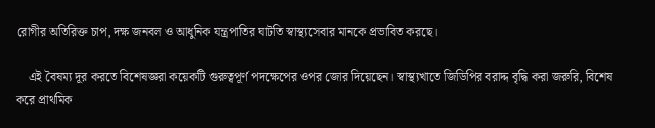রোগীর অতিরিক্ত চাপ, দক্ষ জনবল ও আধুনিক যন্ত্রপাতির ঘাটতি স্বাস্থ্যসেবার মানকে প্রভাবিত করছে।

    এই বৈষম্য দূর করতে বিশেষজ্ঞরা কয়েকটি গুরুত্বপূর্ণ পদক্ষেপের ওপর জোর দিয়েছেন। স্বাস্থ্যখাতে জিডিপির বরাদ্দ বৃদ্ধি করা জরুরি, বিশেষ করে প্রাথমিক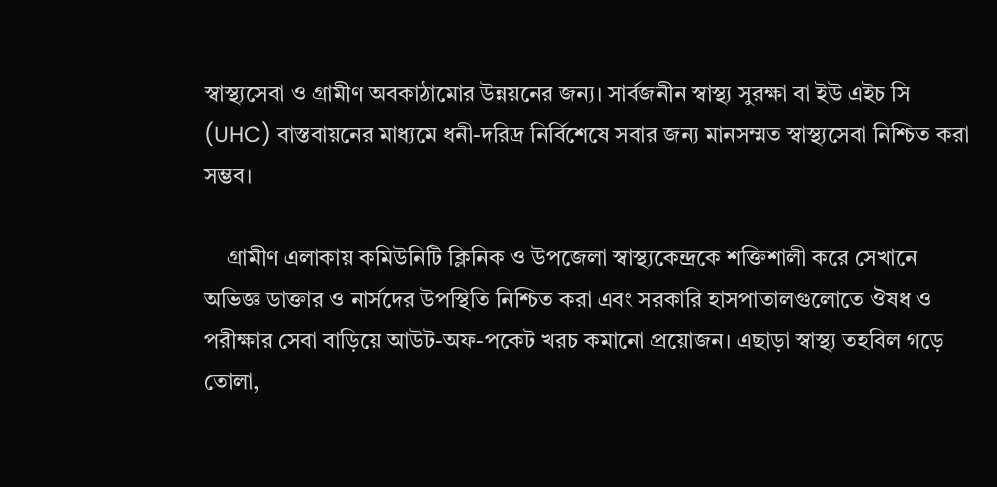স্বাস্থ্যসেবা ও গ্রামীণ অবকাঠামোর উন্নয়নের জন্য। সার্বজনীন স্বাস্থ্য সুরক্ষা বা ইউ এইচ সি (UHC) বাস্তবায়নের মাধ্যমে ধনী-দরিদ্র নির্বিশেষে সবার জন্য মানসম্মত স্বাস্থ্যসেবা নিশ্চিত করা সম্ভব।

    গ্রামীণ এলাকায় কমিউনিটি ক্লিনিক ও উপজেলা স্বাস্থ্যকেন্দ্রকে শক্তিশালী করে সেখানে অভিজ্ঞ ডাক্তার ও নার্সদের উপস্থিতি নিশ্চিত করা এবং সরকারি হাসপাতালগুলোতে ঔষধ ও পরীক্ষার সেবা বাড়িয়ে আউট-অফ-পকেট খরচ কমানো প্রয়োজন। এছাড়া স্বাস্থ্য তহবিল গড়ে তোলা,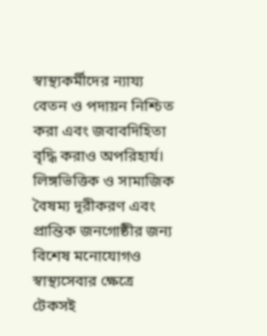স্বাস্থ্যকর্মীদের ন্যায্য বেতন ও পদায়ন নিশ্চিত করা এবং জবাবদিহিতা বৃদ্ধি করাও অপরিহার্য। লিঙ্গভিত্তিক ও সামাজিক বৈষম্য দূরীকরণ এবং প্রান্তিক জনগোষ্ঠীর জন্য বিশেষ মনোযোগও স্বাস্থ্যসেবার ক্ষেত্রে টেকসই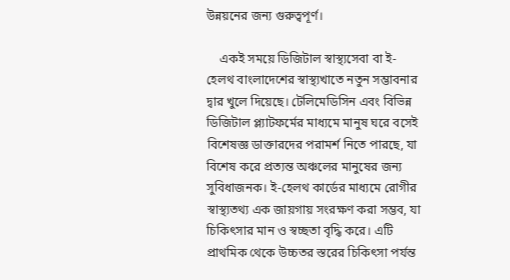উন্নয়নের জন্য গুরুত্বপূর্ণ।

    একই সময়ে ডিজিটাল স্বাস্থ্যসেবা বা ই-হেলথ বাংলাদেশের স্বাস্থ্যখাতে নতুন সম্ভাবনার দ্বার খুলে দিয়েছে। টেলিমেডিসিন এবং বিভিন্ন ডিজিটাল প্ল্যাটফর্মের মাধ্যমে মানুষ ঘরে বসেই বিশেষজ্ঞ ডাক্তারদের পরামর্শ নিতে পারছে, যা বিশেষ করে প্রত্যন্ত অঞ্চলের মানুষের জন্য সুবিধাজনক। ই-হেলথ কার্ডের মাধ্যমে রোগীর স্বাস্থ্যতথ্য এক জায়গায় সংরক্ষণ করা সম্ভব, যা চিকিৎসার মান ও স্বচ্ছতা বৃদ্ধি করে। এটি প্রাথমিক থেকে উচ্চতর স্তরের চিকিৎসা পর্যন্ত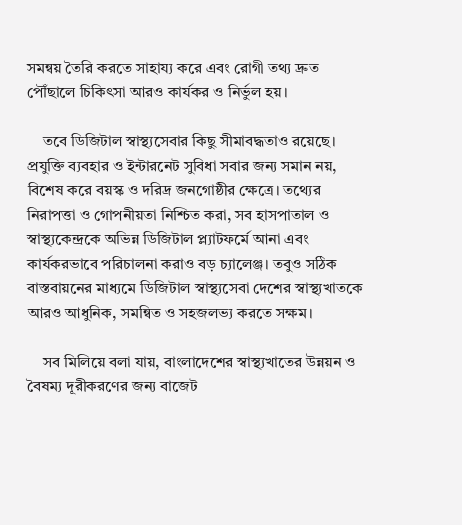সমন্বয় তৈরি করতে সাহায্য করে এবং রোগী তথ্য দ্রুত পৌঁছালে চিকিৎসা আরও কার্যকর ও নির্ভুল হয়।

    তবে ডিজিটাল স্বাস্থ্যসেবার কিছু সীমাবদ্ধতাও রয়েছে। প্রযুক্তি ব্যবহার ও ইন্টারনেট সুবিধা সবার জন্য সমান নয়, বিশেষ করে বয়স্ক ও দরিদ্র জনগোষ্ঠীর ক্ষেত্রে। তথ্যের নিরাপত্তা ও গোপনীয়তা নিশ্চিত করা, সব হাসপাতাল ও স্বাস্থ্যকেন্দ্রকে অভিন্ন ডিজিটাল প্ল্যাটফর্মে আনা এবং কার্যকরভাবে পরিচালনা করাও বড় চ্যালেঞ্জ। তবুও সঠিক বাস্তবায়নের মাধ্যমে ডিজিটাল স্বাস্থ্যসেবা দেশের স্বাস্থ্যখাতকে আরও আধুনিক, সমন্বিত ও সহজলভ্য করতে সক্ষম।

    সব মিলিয়ে বলা যায়, বাংলাদেশের স্বাস্থ্যখাতের উন্নয়ন ও বৈষম্য দূরীকরণের জন্য বাজেট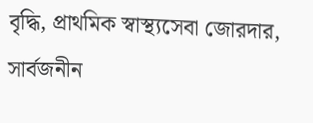বৃদ্ধি, প্রাথমিক স্বাস্থ্যসেবা জোরদার, সার্বজনীন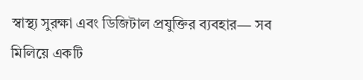স্বাস্থ্য সুরক্ষা এবং ডিজিটাল প্রযুক্তির ব্যবহার— সব মিলিয়ে একটি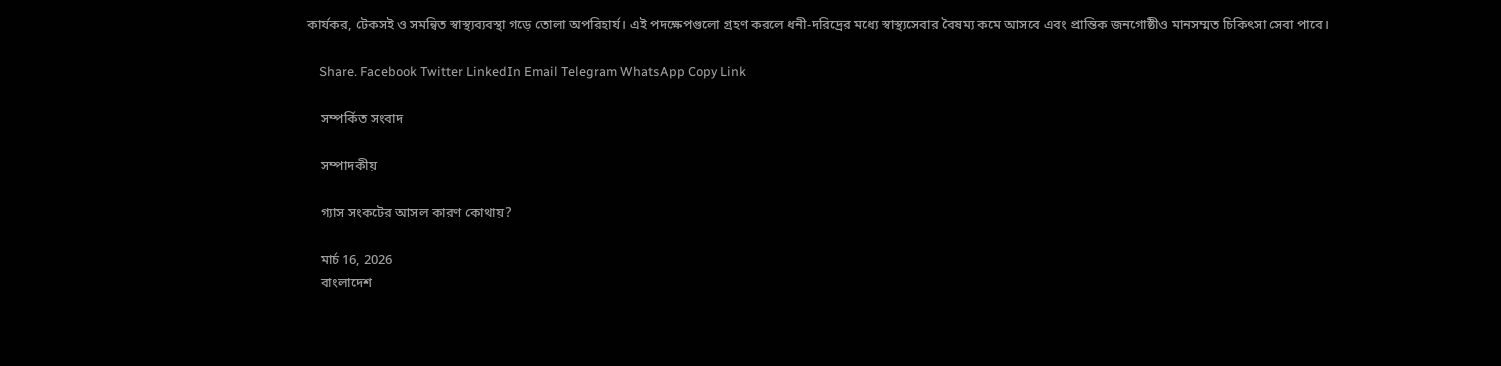কার্যকর, টেকসই ও সমন্বিত স্বাস্থ্যব্যবস্থা গড়ে তোলা অপরিহার্য। এই পদক্ষেপগুলো গ্রহণ করলে ধনী-দরিদ্রের মধ্যে স্বাস্থ্যসেবার বৈষম্য কমে আসবে এবং প্রান্তিক জনগোষ্ঠীও মানসম্মত চিকিৎসা সেবা পাবে।

    Share. Facebook Twitter LinkedIn Email Telegram WhatsApp Copy Link

    সম্পর্কিত সংবাদ

    সম্পাদকীয়

    গ্যাস সংকটের আসল কারণ কোথায়?

    মার্চ 16, 2026
    বাংলাদেশ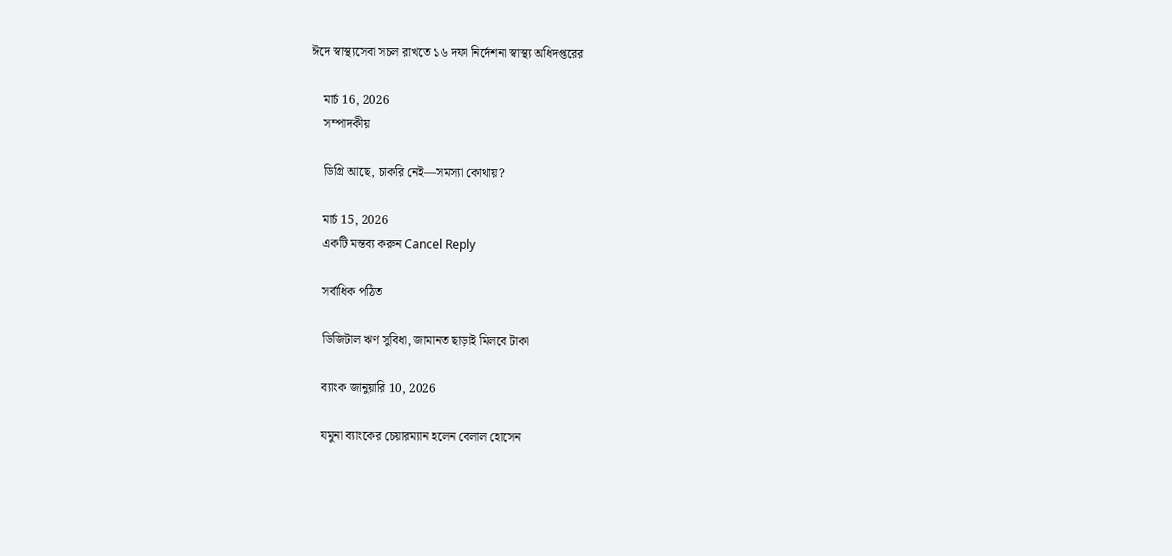ঈদে স্বাস্থ্যসেবা সচল রাখতে ১৬ দফা নির্দেশনা স্বাস্থ্য অধিদপ্তরের

    মার্চ 16, 2026
    সম্পাদকীয়

    ডিগ্রি আছে, চাকরি নেই—সমস্যা কোথায়?

    মার্চ 15, 2026
    একটি মন্তব্য করুন Cancel Reply

    সর্বাধিক পঠিত

    ডিজিটাল ঋণ সুবিধা, জামানত ছাড়াই মিলবে টাকা

    ব্যাংক জানুয়ারি 10, 2026

    যমুনা ব্যাংকের চেয়ারম্যান হলেন বেলাল হোসেন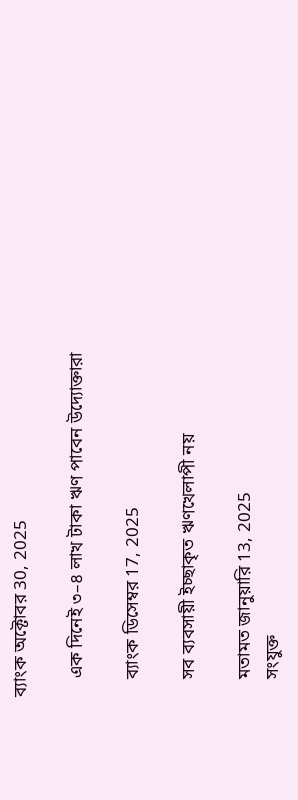ব্যাংক অক্টোবর 30, 2025

    এক দিনেই ৩–৪ লাখ টাকা ঋণ পাবেন উদ্যোক্তারা

    ব্যাংক ডিসেম্বর 17, 2025

    সব ব্যবসায়ী ইচ্ছাকৃত ঋণখেলাপী নয়

    মতামত জানুয়ারি 13, 2025
    সংযুক্ত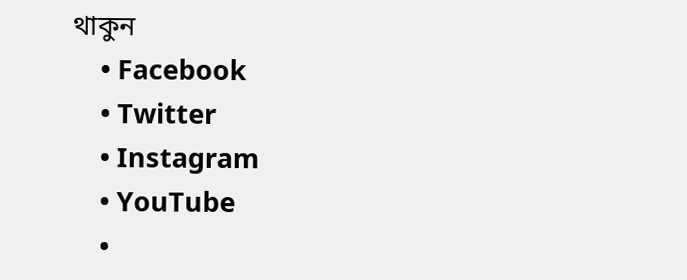থাকুন
    • Facebook
    • Twitter
    • Instagram
    • YouTube
    •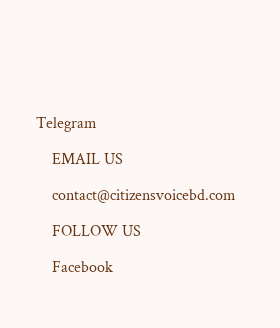Telegram

    EMAIL US

    contact@citizensvoicebd.com

    FOLLOW US

    Facebook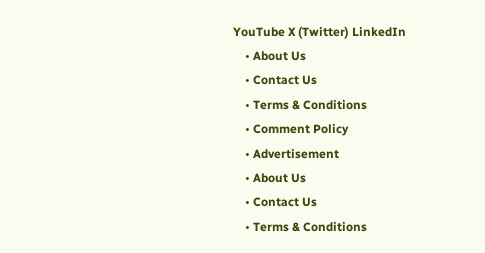YouTube X (Twitter) LinkedIn
    • About Us
    • Contact Us
    • Terms & Conditions
    • Comment Policy
    • Advertisement
    • About Us
    • Contact Us
    • Terms & Conditions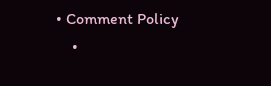• Comment Policy
    •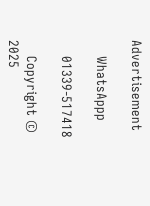Advertisement

    WhatsAppp

    01339-517418

    Copyright © 2025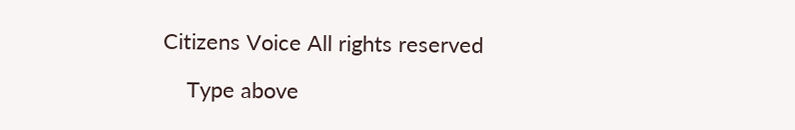Citizens Voice All rights reserved

    Type above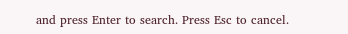and press Enter to search. Press Esc to cancel.